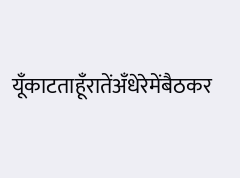यूँकाटताहूँरातेंअँधेरेमेंबैठकर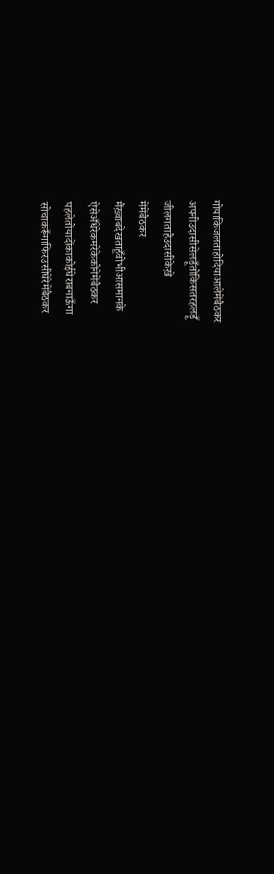गोयाकिजलताहोदियाआलेमेंबैठकर
अपनीउदासीसेलड़ूँतोकिसतरहलड़ूँ
जीलगताहैउदासीकेख़े
मेंमेंबैठकर
मैंख़्वाबदेखताहूँवोभीआसमानके
ऐसेअँधेरेकमरेकेकोनेमेंबैठकर
पहलेतोयादोंकाकोईघेराबनाऊँगा
सोचाकरूँगाफिरउसीघेरेमेंबैठकर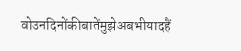वोउनदिनोंकीबातेंमुझेअबभीयादहैं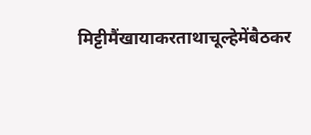मिट्टीमैंखायाकरताथाचूल्हेमेंबैठकर